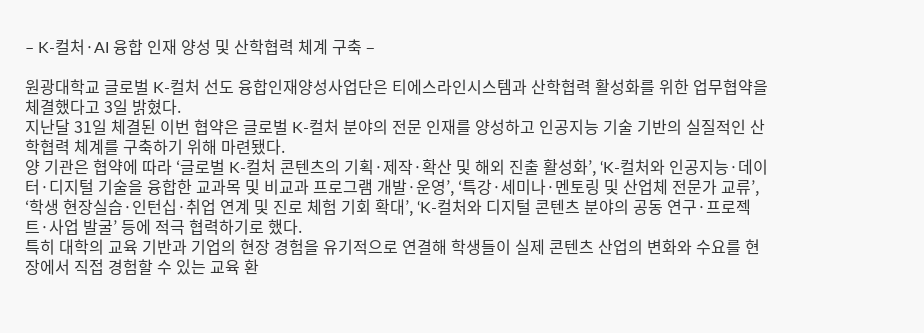– K-컬처·AI 융합 인재 양성 및 산학협력 체계 구축 –

원광대학교 글로벌 K-컬처 선도 융합인재양성사업단은 티에스라인시스템과 산학협력 활성화를 위한 업무협약을 체결했다고 3일 밝혔다.
지난달 31일 체결된 이번 협약은 글로벌 K-컬처 분야의 전문 인재를 양성하고 인공지능 기술 기반의 실질적인 산학협력 체계를 구축하기 위해 마련됐다.
양 기관은 협약에 따라 ‘글로벌 K-컬처 콘텐츠의 기획·제작·확산 및 해외 진출 활성화’, ‘K-컬처와 인공지능·데이터·디지털 기술을 융합한 교과목 및 비교과 프로그램 개발·운영’, ‘특강·세미나·멘토링 및 산업체 전문가 교류’, ‘학생 현장실습·인턴십·취업 연계 및 진로 체험 기회 확대’, ‘K-컬처와 디지털 콘텐츠 분야의 공동 연구·프로젝트·사업 발굴’ 등에 적극 협력하기로 했다.
특히 대학의 교육 기반과 기업의 현장 경험을 유기적으로 연결해 학생들이 실제 콘텐츠 산업의 변화와 수요를 현장에서 직접 경험할 수 있는 교육 환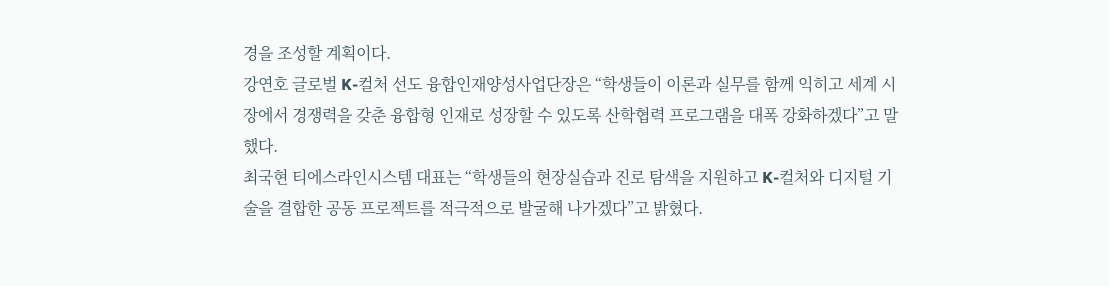경을 조성할 계획이다.
강연호 글로벌 K-컬처 선도 융합인재양성사업단장은 “학생들이 이론과 실무를 함께 익히고 세계 시장에서 경쟁력을 갖춘 융합형 인재로 성장할 수 있도록 산학협력 프로그램을 대폭 강화하겠다”고 말했다.
최국현 티에스라인시스템 대표는 “학생들의 현장실습과 진로 탐색을 지원하고 K-컬처와 디지털 기술을 결합한 공동 프로젝트를 적극적으로 발굴해 나가겠다”고 밝혔다.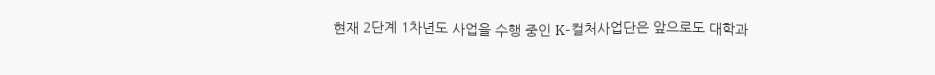현재 2단계 1차년도 사업을 수행 중인 K-컬처사업단은 앞으로도 대학과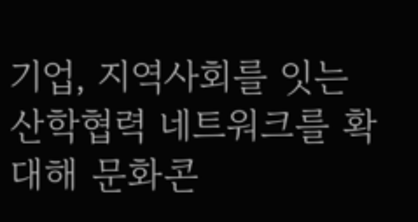기업, 지역사회를 잇는 산학협력 네트워크를 확대해 문화콘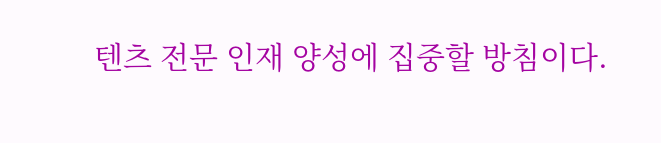텐츠 전문 인재 양성에 집중할 방침이다.